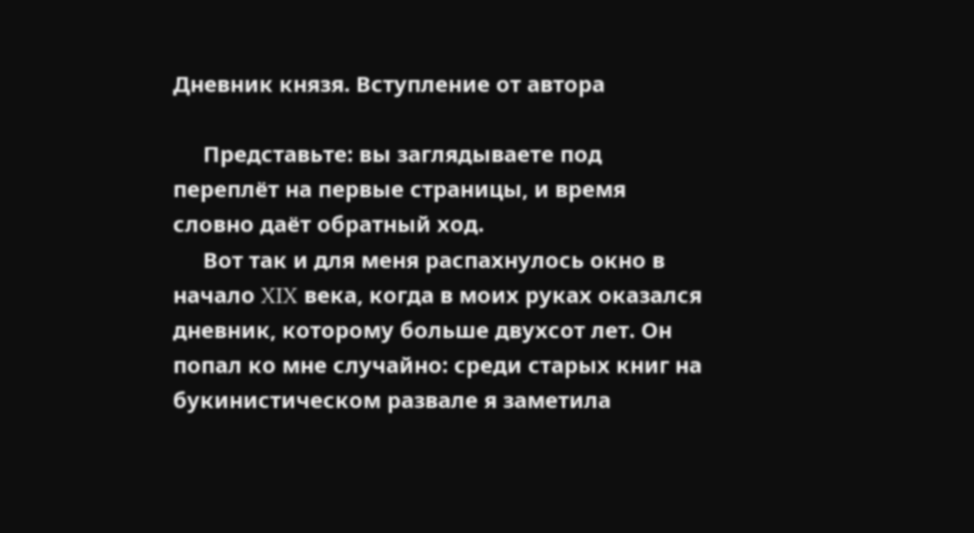Дневник князя. Вступление от автора

     Представьте: вы заглядываете под переплёт на первые страницы, и время словно даёт обратный ход.
     Вот так и для меня распахнулось окно в начало XIX века, когда в моих руках оказался дневник, которому больше двухсот лет. Он попал ко мне случайно: среди старых книг на букинистическом развале я заметила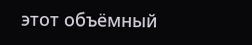этот объёмный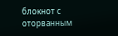блокнот с оторванным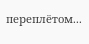переплётом...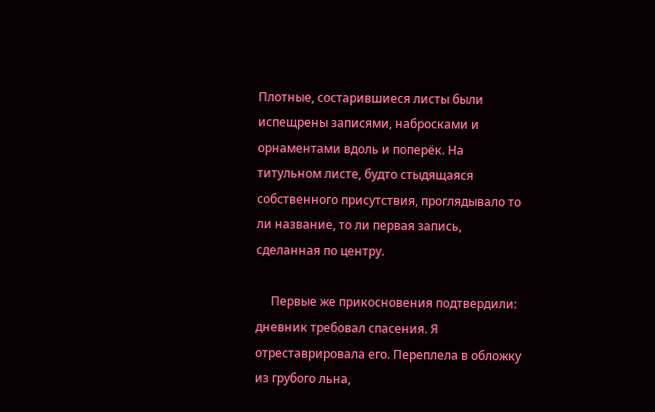Плотные, состарившиеся листы были испещрены записями, набросками и орнаментами вдоль и поперёк. На титульном листе, будто стыдящаяся собственного присутствия, проглядывало то ли название, то ли первая запись, сделанная по центру.

     Первые же прикосновения подтвердили: дневник требовал спасения. Я отреставрировала его. Переплела в обложку из грубого льна,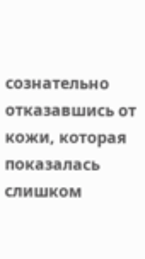сознательно отказавшись от кожи, которая показалась слишком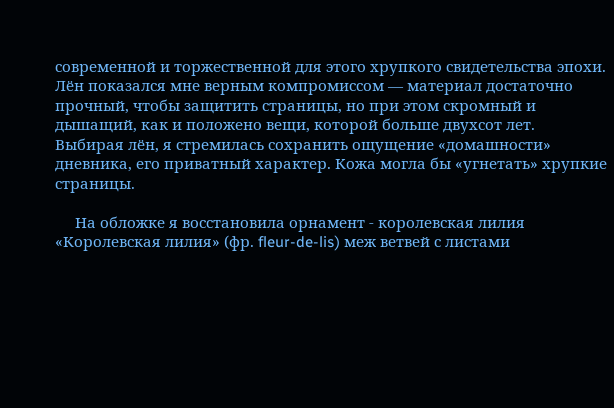современной и торжественной для этого хрупкого свидетельства эпохи. Лён показался мне верным компромиссом — материал достаточно прочный, чтобы защитить страницы, но при этом скромный и дышащий, как и положено вещи, которой больше двухсот лет.  Выбирая лён, я стремилась сохранить ощущение «домашности» дневника, его приватный характер. Кожа могла бы «угнетать» хрупкие страницы.

     На обложке я восстановила орнамент - королевская лилия «Королевская лилия» (фр. fleur-de-lis) меж ветвей с листами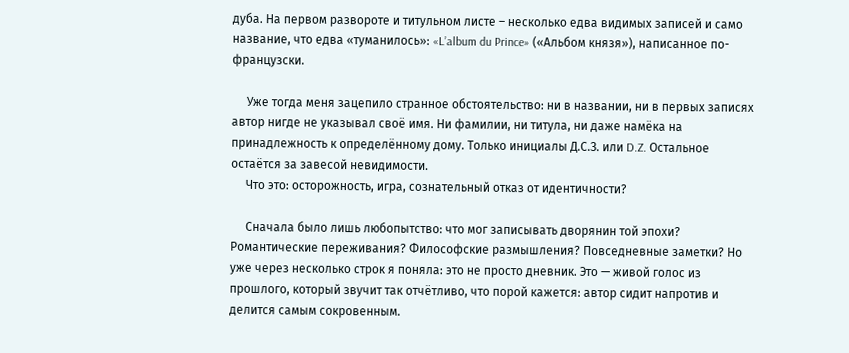дуба. На первом развороте и титульном листе – несколько едва видимых записей и само название, что едва «туманилось»: «L’album du Prince» («Альбом князя»), написанное по-французски.

     Уже тогда меня зацепило странное обстоятельство: ни в названии, ни в первых записях автор нигде не указывал своё имя. Ни фамилии, ни титула, ни даже намёка на принадлежность к определённому дому. Только инициалы Д.С.З. или D.Z. Остальное остаётся за завесой невидимости.
     Что это: осторожность, игра, сознательный отказ от идентичности?

     Сначала было лишь любопытство: что мог записывать дворянин той эпохи?  Романтические переживания? Философские размышления? Повседневные заметки? Но уже через несколько строк я поняла: это не просто дневник. Это — живой голос из прошлого, который звучит так отчётливо, что порой кажется: автор сидит напротив и делится самым сокровенным.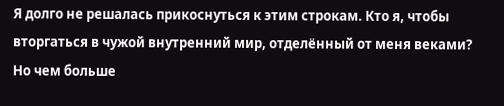Я долго не решалась прикоснуться к этим строкам. Кто я, чтобы вторгаться в чужой внутренний мир, отделённый от меня веками? Но чем больше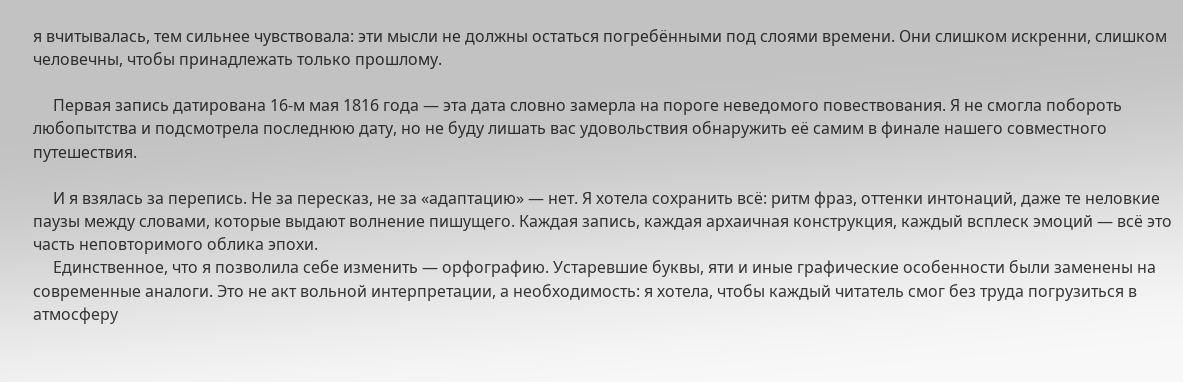я вчитывалась, тем сильнее чувствовала: эти мысли не должны остаться погребёнными под слоями времени. Они слишком искренни, слишком человечны, чтобы принадлежать только прошлому.

     Первая запись датирована 16-м мая 1816 года — эта дата словно замерла на пороге неведомого повествования. Я не смогла побороть любопытства и подсмотрела последнюю дату, но не буду лишать вас удовольствия обнаружить её самим в финале нашего совместного путешествия.

     И я взялась за перепись. Не за пересказ, не за «адаптацию» — нет. Я хотела сохранить всё: ритм фраз, оттенки интонаций, даже те неловкие паузы между словами, которые выдают волнение пишущего. Каждая запись, каждая архаичная конструкция, каждый всплеск эмоций — всё это часть неповторимого облика эпохи.
     Единственное, что я позволила себе изменить — орфографию. Устаревшие буквы, яти и иные графические особенности были заменены на современные аналоги. Это не акт вольной интерпретации, а необходимость: я хотела, чтобы каждый читатель смог без труда погрузиться в атмосферу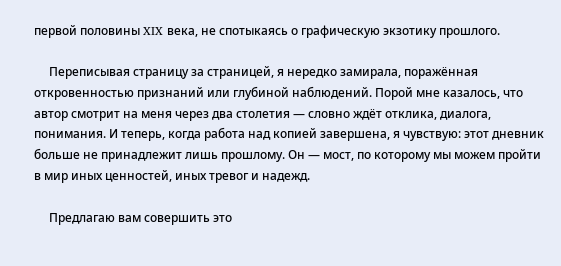первой половины XIX века, не спотыкаясь о графическую экзотику прошлого.

     Переписывая страницу за страницей, я нередко замирала, поражённая откровенностью признаний или глубиной наблюдений. Порой мне казалось, что автор смотрит на меня через два столетия — словно ждёт отклика, диалога, понимания. И теперь, когда работа над копией завершена, я чувствую: этот дневник больше не принадлежит лишь прошлому. Он — мост, по которому мы можем пройти в мир иных ценностей, иных тревог и надежд.

     Предлагаю вам совершить это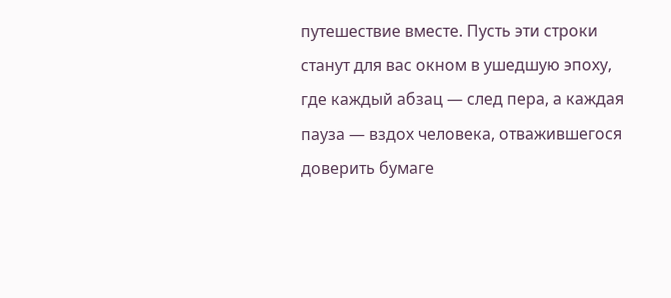путешествие вместе. Пусть эти строки станут для вас окном в ушедшую эпоху, где каждый абзац — след пера, а каждая пауза — вздох человека, отважившегося доверить бумаге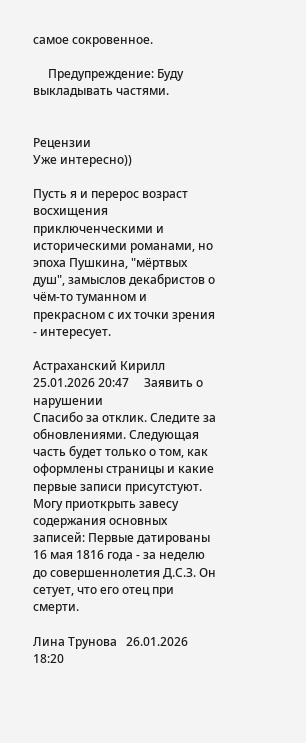самое сокровенное.

     Предупреждение: Буду выкладывать частями.


Рецензии
Уже интересно))

Пусть я и перерос возраст восхищения приключенческими и историческими романами, но эпоха Пушкина, "мёртвых душ", замыслов декабристов о чём-то туманном и прекрасном с их точки зрения - интересует.

Астраханский Кирилл   25.01.2026 20:47     Заявить о нарушении
Спасибо за отклик. Следите за обновлениями. Следующая часть будет только о том, как оформлены страницы и какие первые записи присутстуют. Могу приоткрыть завесу содержания основных записей: Первые датированы 16 мая 1816 года - за неделю до совершеннолетия Д.С.З. Он сетует, что его отец при смерти.

Лина Трунова   26.01.2026 18:20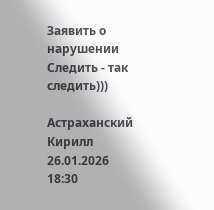Заявить о нарушении
Следить - так следить)))

Астраханский Кирилл   26.01.2026 18:30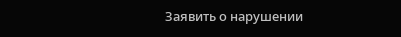Заявить о нарушении